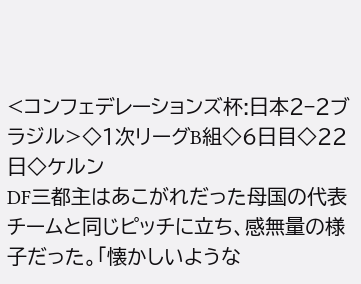<コンフェデレーションズ杯:日本2−2ブラジル>◇1次リーグB組◇6日目◇22日◇ケルン
DF三都主はあこがれだった母国の代表チームと同じピッチに立ち、感無量の様子だった。「懐かしいような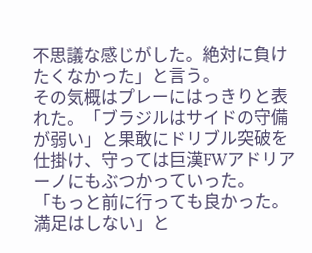不思議な感じがした。絶対に負けたくなかった」と言う。
その気概はプレーにはっきりと表れた。「ブラジルはサイドの守備が弱い」と果敢にドリブル突破を仕掛け、守っては巨漢FWアドリアーノにもぶつかっていった。
「もっと前に行っても良かった。満足はしない」と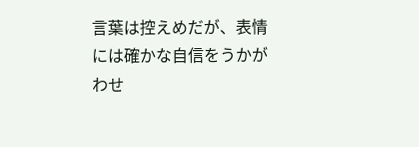言葉は控えめだが、表情には確かな自信をうかがわせ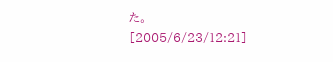た。
[2005/6/23/12:21]